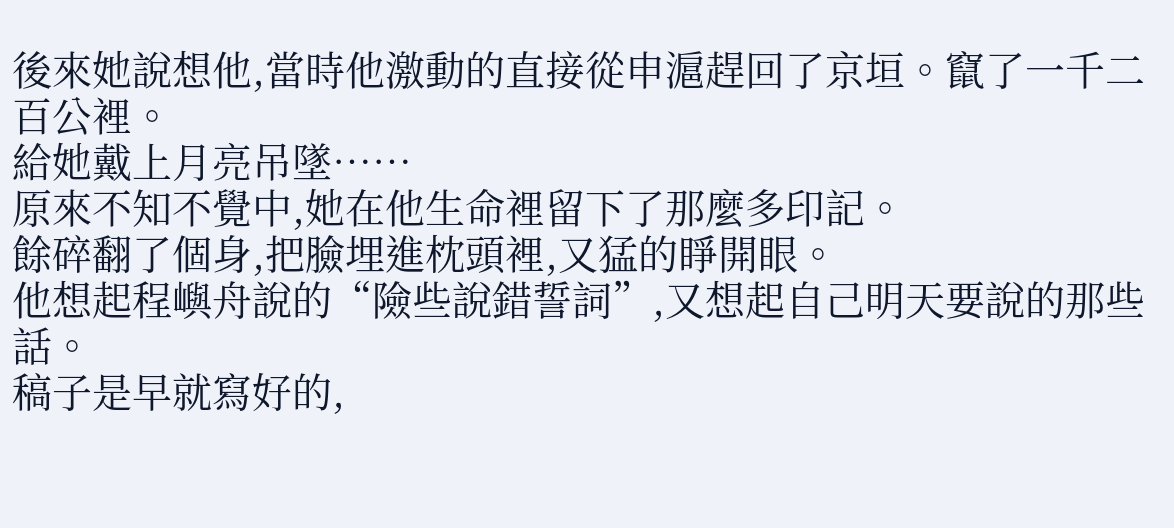後來她說想他,當時他激動的直接從申滬趕回了京垣。竄了一千二百公裡。
給她戴上月亮吊墜……
原來不知不覺中,她在他生命裡留下了那麼多印記。
餘碎翻了個身,把臉埋進枕頭裡,又猛的睜開眼。
他想起程嶼舟說的“險些說錯誓詞”,又想起自己明天要說的那些話。
稿子是早就寫好的,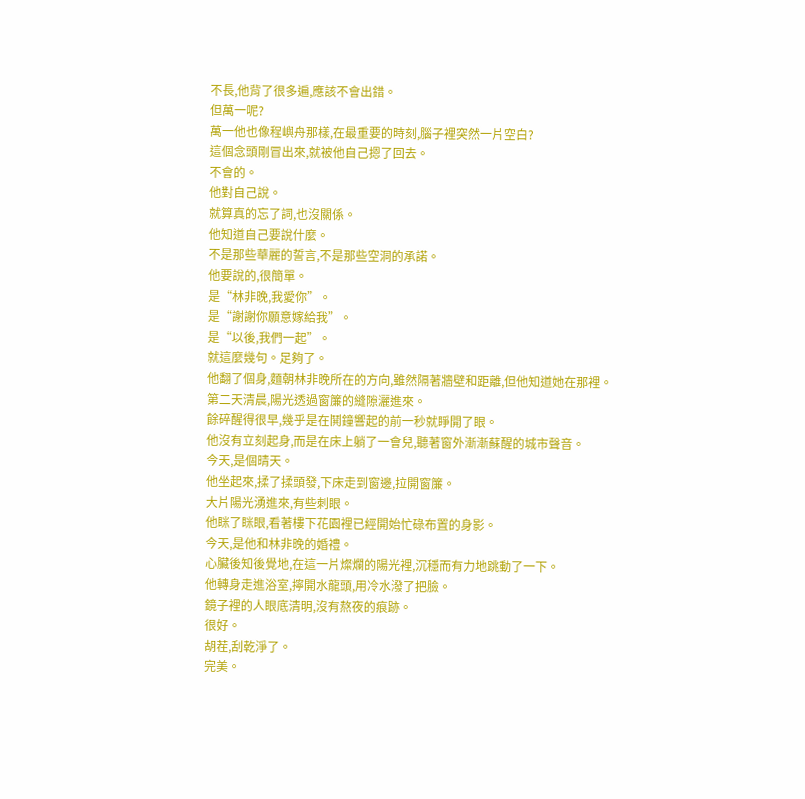不長,他背了很多遍,應該不會出錯。
但萬一呢?
萬一他也像程嶼舟那樣,在最重要的時刻,腦子裡突然一片空白?
這個念頭剛冒出來,就被他自己摁了回去。
不會的。
他對自己說。
就算真的忘了詞,也沒關係。
他知道自己要說什麼。
不是那些華麗的誓言,不是那些空洞的承諾。
他要說的,很簡單。
是“林非晚,我愛你”。
是“謝謝你願意嫁給我”。
是“以後,我們一起”。
就這麼幾句。足夠了。
他翻了個身,麵朝林非晚所在的方向,雖然隔著牆壁和距離,但他知道她在那裡。
第二天清晨,陽光透過窗簾的縫隙灑進來。
餘碎醒得很早,幾乎是在鬨鐘響起的前一秒就睜開了眼。
他沒有立刻起身,而是在床上躺了一會兒,聽著窗外漸漸蘇醒的城市聲音。
今天,是個晴天。
他坐起來,揉了揉頭發,下床走到窗邊,拉開窗簾。
大片陽光湧進來,有些刺眼。
他眯了眯眼,看著樓下花園裡已經開始忙碌布置的身影。
今天,是他和林非晚的婚禮。
心臟後知後覺地,在這一片燦爛的陽光裡,沉穩而有力地跳動了一下。
他轉身走進浴室,擰開水龍頭,用冷水潑了把臉。
鏡子裡的人眼底清明,沒有熬夜的痕跡。
很好。
胡茬,刮乾淨了。
完美。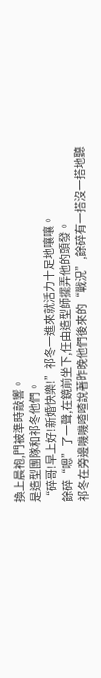換上晨袍,門被準時敲響。
是造型團隊和祁冬他們。
“碎哥!早上好!新婚快樂!”祁冬一進來就活力十足地嚷嚷。
餘碎“嗯”了一聲,在鏡前坐下,任由造型師擺弄他的頭發。
祁冬在旁邊嘰嘰喳喳說著昨晚他們後來的“戰況”,餘碎有一搭沒一搭地聽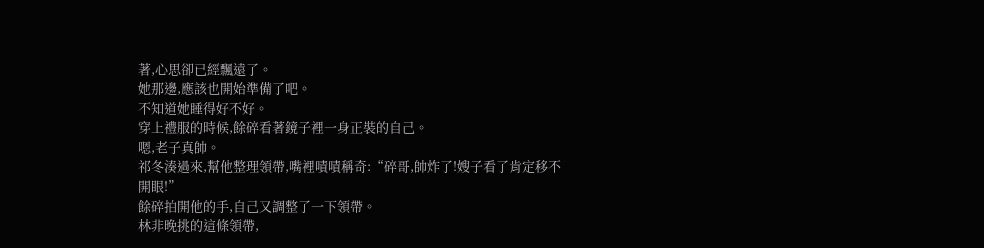著,心思卻已經飄遠了。
她那邊,應該也開始準備了吧。
不知道她睡得好不好。
穿上禮服的時候,餘碎看著鏡子裡一身正裝的自己。
嗯,老子真帥。
祁冬湊過來,幫他整理領帶,嘴裡嘖嘖稱奇:“碎哥,帥炸了!嫂子看了肯定移不開眼!”
餘碎拍開他的手,自己又調整了一下領帶。
林非晚挑的這條領帶,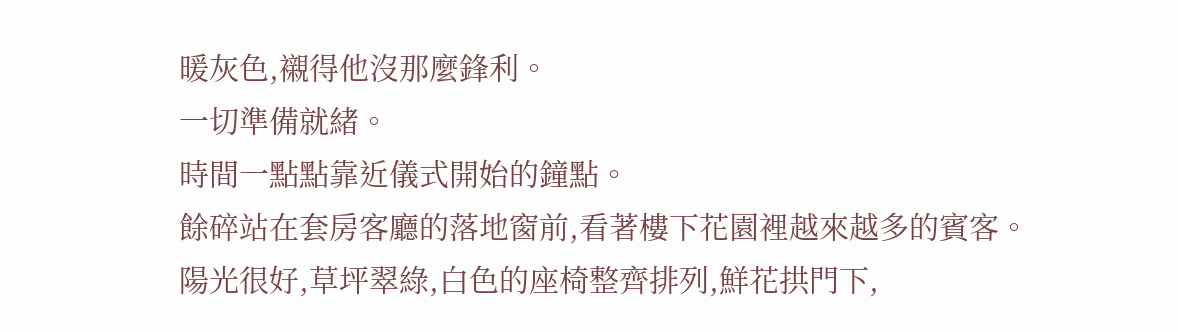暖灰色,襯得他沒那麼鋒利。
一切準備就緒。
時間一點點靠近儀式開始的鐘點。
餘碎站在套房客廳的落地窗前,看著樓下花園裡越來越多的賓客。
陽光很好,草坪翠綠,白色的座椅整齊排列,鮮花拱門下,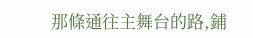那條通往主舞台的路,鋪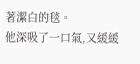著潔白的毯。
他深吸了一口氣,又緩緩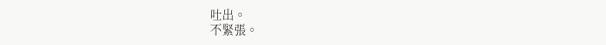吐出。
不緊張。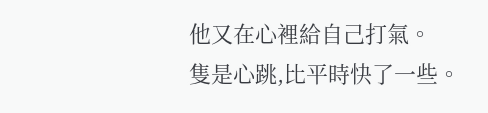他又在心裡給自己打氣。
隻是心跳,比平時快了一些。